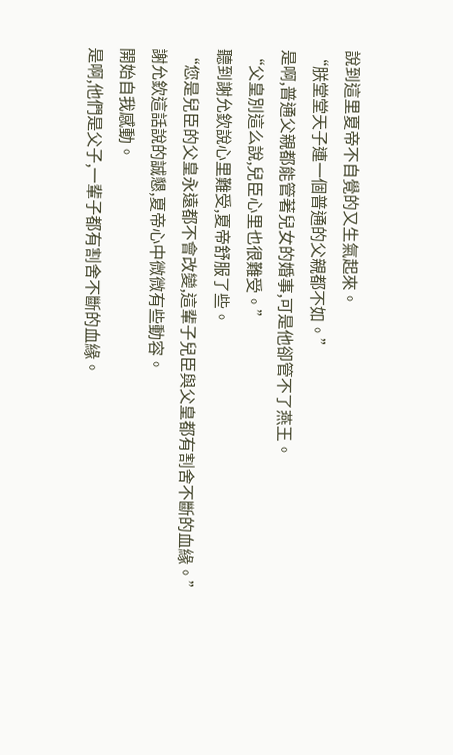說到這里夏帝不自覺的又生氣起來。
“朕堂堂天子連一個普通的父親都不如。”
是啊,普通父親都能管著兒女的婚事,可是他卻管不了燕王。
“父皇別這么說,兒臣心里也很難受。”
聽到謝允欽說心里難受,夏帝舒服了些。
“您是兒臣的父皇永遠都不會改變,這輩子兒臣與父皇都有割舍不斷的血緣。”
謝允欽這話說的誠懇,夏帝心中微微有些動容。
開始自我感動。
是啊,他們是父子,一輩子都有割舍不斷的血緣。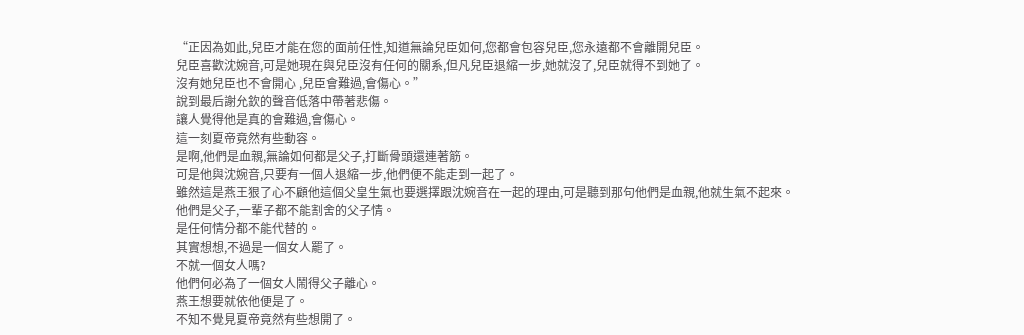“正因為如此,兒臣才能在您的面前任性,知道無論兒臣如何,您都會包容兒臣,您永遠都不會離開兒臣。
兒臣喜歡沈婉音,可是她現在與兒臣沒有任何的關系,但凡兒臣退縮一步,她就沒了,兒臣就得不到她了。
沒有她兒臣也不會開心 ,兒臣會難過,會傷心。”
說到最后謝允欽的聲音低落中帶著悲傷。
讓人覺得他是真的會難過,會傷心。
這一刻夏帝竟然有些動容。
是啊,他們是血親,無論如何都是父子,打斷骨頭還連著筋。
可是他與沈婉音,只要有一個人退縮一步,他們便不能走到一起了。
雖然這是燕王狠了心不顧他這個父皇生氣也要選擇跟沈婉音在一起的理由,可是聽到那句他們是血親,他就生氣不起來。
他們是父子,一輩子都不能割舍的父子情。
是任何情分都不能代替的。
其實想想,不過是一個女人罷了。
不就一個女人嗎?
他們何必為了一個女人鬧得父子離心。
燕王想要就依他便是了。
不知不覺見夏帝竟然有些想開了。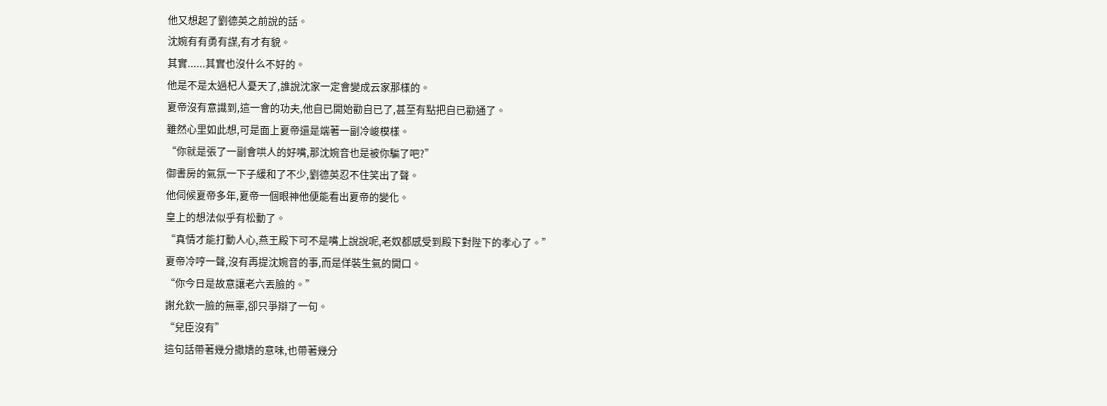他又想起了劉德英之前說的話。
沈婉有有勇有謀,有才有貌。
其實......其實也沒什么不好的。
他是不是太過杞人憂天了,誰說沈家一定會變成云家那樣的。
夏帝沒有意識到,這一會的功夫,他自已開始勸自已了,甚至有點把自已勸通了。
雖然心里如此想,可是面上夏帝還是端著一副冷峻模樣。
“你就是張了一副會哄人的好嘴,那沈婉音也是被你騙了吧?”
御書房的氣氛一下子緩和了不少,劉德英忍不住笑出了聲。
他伺候夏帝多年,夏帝一個眼神他便能看出夏帝的變化。
皇上的想法似乎有松動了。
“真情才能打動人心,燕王殿下可不是嘴上說說呢,老奴都感受到殿下對陛下的孝心了。”
夏帝冷哼一聲,沒有再提沈婉音的事,而是佯裝生氣的開口。
“你今日是故意讓老六丟臉的。”
謝允欽一臉的無辜,卻只爭辯了一句。
“兒臣沒有”
這句話帶著幾分撒嬌的意味,也帶著幾分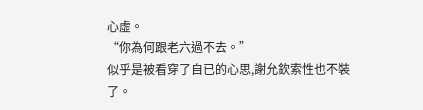心虛。
“你為何跟老六過不去。”
似乎是被看穿了自已的心思,謝允欽索性也不裝了。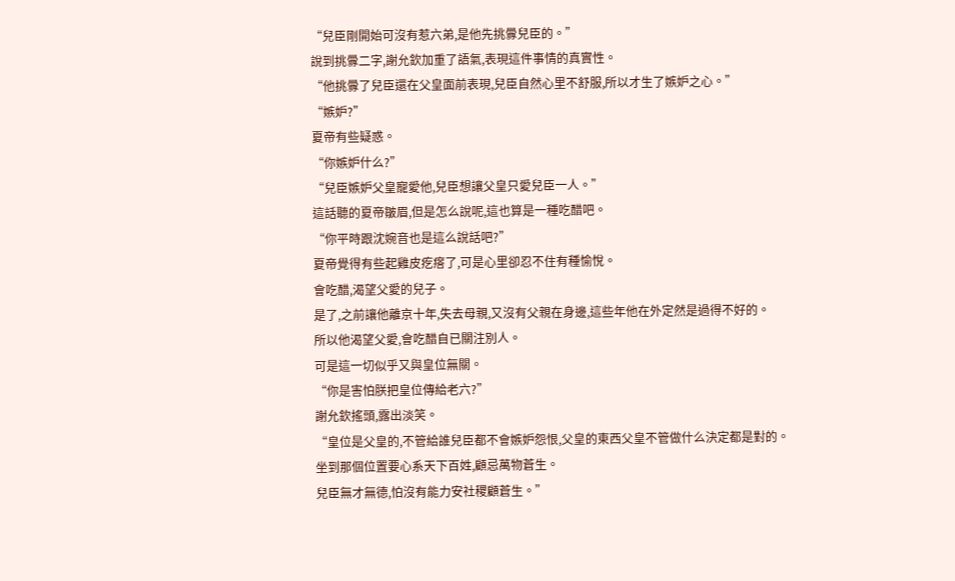“兒臣剛開始可沒有惹六弟,是他先挑釁兒臣的。”
說到挑釁二字,謝允欽加重了語氣,表現這件事情的真實性。
“他挑釁了兒臣還在父皇面前表現,兒臣自然心里不舒服,所以才生了嫉妒之心。”
“嫉妒?”
夏帝有些疑惑。
“你嫉妒什么?”
“兒臣嫉妒父皇寵愛他,兒臣想讓父皇只愛兒臣一人。”
這話聽的夏帝皺眉,但是怎么說呢,這也算是一種吃醋吧。
“你平時跟沈婉音也是這么說話吧?”
夏帝覺得有些起雞皮疙瘩了,可是心里卻忍不住有種愉悅。
會吃醋,渴望父愛的兒子。
是了,之前讓他離京十年,失去母親,又沒有父親在身邊,這些年他在外定然是過得不好的。
所以他渴望父愛,會吃醋自已關注別人。
可是這一切似乎又與皇位無關。
“你是害怕朕把皇位傳給老六?”
謝允欽搖頭,露出淡笑。
“皇位是父皇的,不管給誰兒臣都不會嫉妒怨恨,父皇的東西父皇不管做什么決定都是對的。
坐到那個位置要心系天下百姓,顧忌萬物蒼生。
兒臣無才無德,怕沒有能力安社稷顧蒼生。”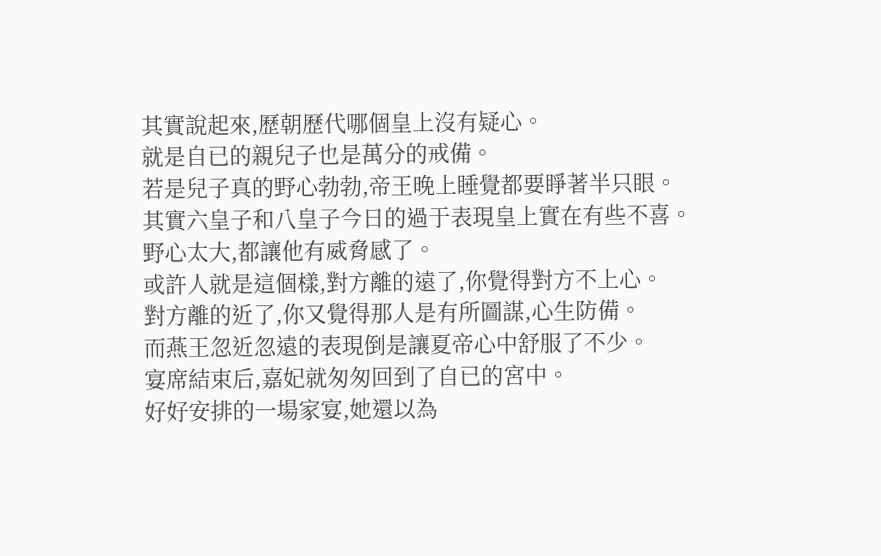其實說起來,歷朝歷代哪個皇上沒有疑心。
就是自已的親兒子也是萬分的戒備。
若是兒子真的野心勃勃,帝王晚上睡覺都要睜著半只眼。
其實六皇子和八皇子今日的過于表現皇上實在有些不喜。
野心太大,都讓他有威脅感了。
或許人就是這個樣,對方離的遠了,你覺得對方不上心。
對方離的近了,你又覺得那人是有所圖謀,心生防備。
而燕王忽近忽遠的表現倒是讓夏帝心中舒服了不少。
宴席結束后,嘉妃就匆匆回到了自已的宮中。
好好安排的一場家宴,她還以為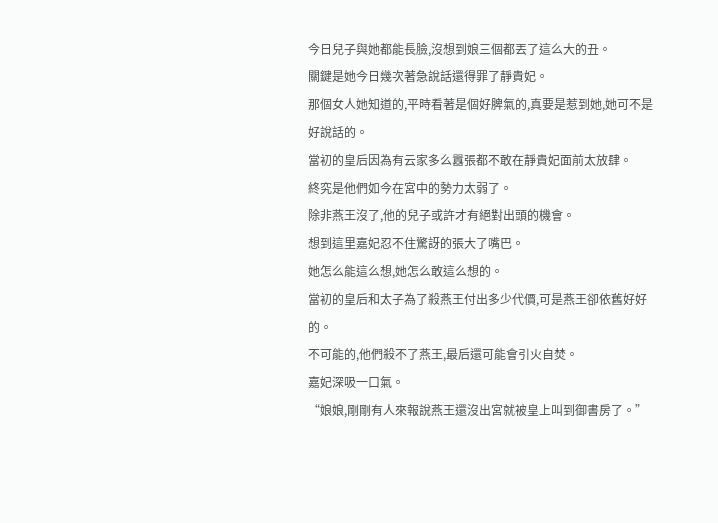今日兒子與她都能長臉,沒想到娘三個都丟了這么大的丑。
關鍵是她今日幾次著急說話還得罪了靜貴妃。
那個女人她知道的,平時看著是個好脾氣的,真要是惹到她,她可不是好說話的。
當初的皇后因為有云家多么囂張都不敢在靜貴妃面前太放肆。
終究是他們如今在宮中的勢力太弱了。
除非燕王沒了,他的兒子或許才有絕對出頭的機會。
想到這里嘉妃忍不住驚訝的張大了嘴巴。
她怎么能這么想,她怎么敢這么想的。
當初的皇后和太子為了殺燕王付出多少代價,可是燕王卻依舊好好的。
不可能的,他們殺不了燕王,最后還可能會引火自焚。
嘉妃深吸一口氣。
“娘娘,剛剛有人來報說燕王還沒出宮就被皇上叫到御書房了。”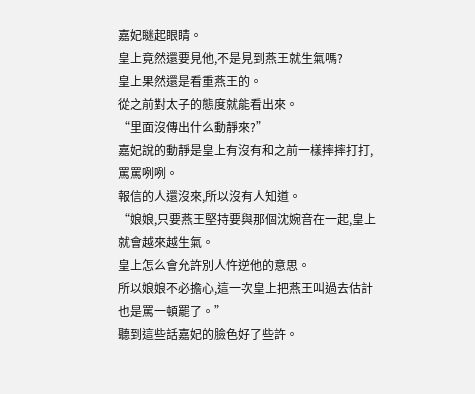嘉妃瞇起眼睛。
皇上竟然還要見他,不是見到燕王就生氣嗎?
皇上果然還是看重燕王的。
從之前對太子的態度就能看出來。
“里面沒傳出什么動靜來?”
嘉妃說的動靜是皇上有沒有和之前一樣摔摔打打,罵罵咧咧。
報信的人還沒來,所以沒有人知道。
“娘娘,只要燕王堅持要與那個沈婉音在一起,皇上就會越來越生氣。
皇上怎么會允許別人忤逆他的意思。
所以娘娘不必擔心,這一次皇上把燕王叫過去估計也是罵一頓罷了。”
聽到這些話嘉妃的臉色好了些許。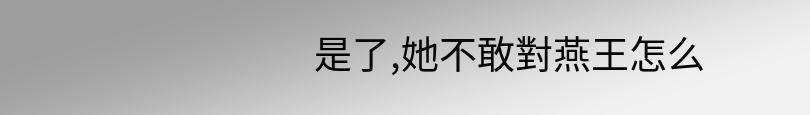是了,她不敢對燕王怎么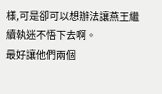樣,可是卻可以想辦法讓燕王繼續執迷不悟下去啊。
最好讓他們兩個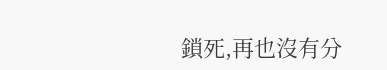鎖死,再也沒有分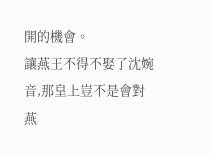開的機會。
讓燕王不得不娶了沈婉音,那皇上豈不是會對燕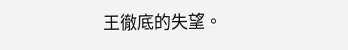王徹底的失望。